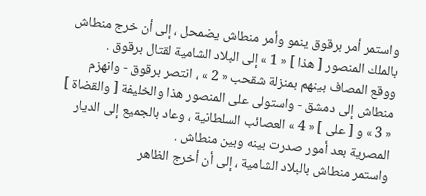واستمر أمر برقوق ينمو وأمر منطاش يضمحل ، إلى أن خرج منطاش بالملك المنصور [ هذا ] « 1 » إلى البلاد الشامية لقتال برقوق .
ووقع المصاف بينهم بمنزلة شقحب « 2 » ، انتصر برقوق - وانهزم منطاش إلى دمشق - واستولى على المنصور هذا والخليفة [ والقضاة ] « 3 » و [ على ] « 4 » العصائب السلطانية ، وعاد بالجميع إلى الديار المصرية بعد أمور صدرت بينه وبين منطاش .
واستمر منطاش بالبلاد الشامية ، إلى أن أخرج الظاهر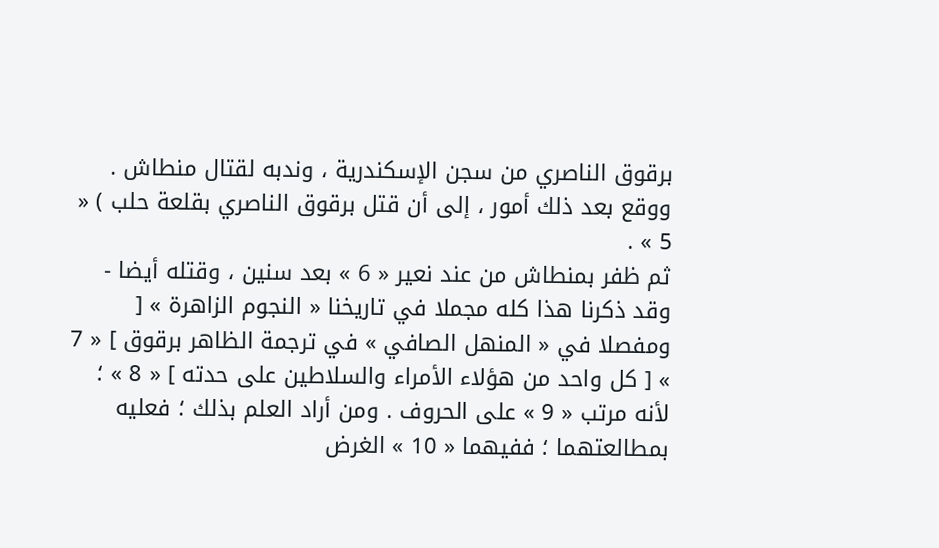برقوق الناصري من سجن الإسكندرية ، وندبه لقتال منطاش .
ووقع بعد ذلك أمور ، إلى أن قتل برقوق الناصري بقلعة حلب ) « 5 » .
ثم ظفر بمنطاش من عند نعير « 6 » بعد سنين ، وقتله أيضا - وقد ذكرنا هذا كله مجملا في تاريخنا « النجوم الزاهرة » [ ومفصلا في « المنهل الصافي » في ترجمة الظاهر برقوق ] « 7 » [ كل واحد من هؤلاء الأمراء والسلاطين على حدته ] « 8 » ؛ لأنه مرتب « 9 » على الحروف . ومن أراد العلم بذلك ؛ فعليه بمطالعتهما ؛ ففيهما « 10 » الغرض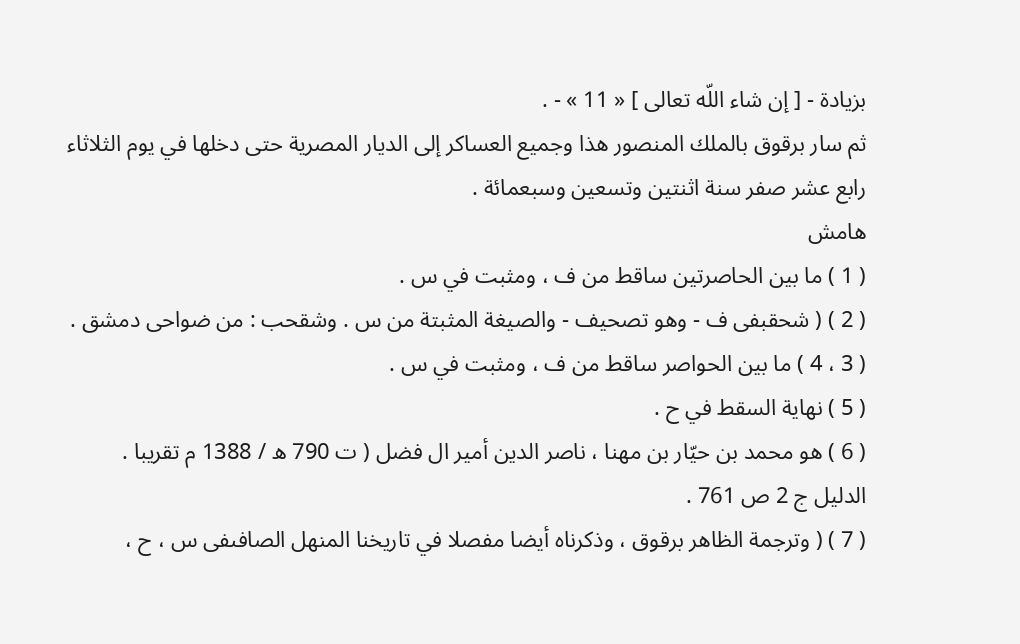بزيادة - [ إن شاء اللّه تعالى ] « 11 » - .
ثم سار برقوق بالملك المنصور هذا وجميع العساكر إلى الديار المصرية حتى دخلها في يوم الثلاثاء رابع عشر صفر سنة اثنتين وتسعين وسبعمائة .
هامش
( 1 ) ما بين الحاصرتين ساقط من ف ، ومثبت في س .
( 2 ) ( شحقبفى ف - وهو تصحيف - والصيغة المثبتة من س . وشقحب : من ضواحى دمشق .
( 3 ، 4 ) ما بين الحواصر ساقط من ف ، ومثبت في س .
( 5 ) نهاية السقط في ح .
( 6 ) هو محمد بن حيّار بن مهنا ، ناصر الدين أمير ال فضل ( ت 790 ه / 1388 م تقريبا .
الدليل ج 2 ص 761 .
( 7 ) ( وترجمة الظاهر برقوق ، وذكرناه أيضا مفصلا في تاريخنا المنهل الصافىفى س ، ح ،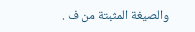والصيغة المثبتة من ف .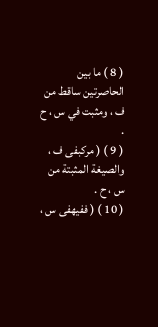( 8 ) ما بين الحاصرتين ساقط من ف ، ومثبت في س ، ح .
( 9 ) ( مركبفى ف ، والصيغة المثبتة من س ، ح .
( 10 ) ( ففيهفى س ،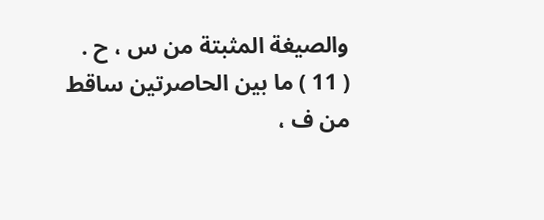والصيغة المثبتة من س ، ح .
( 11 ) ما بين الحاصرتين ساقط من ف ،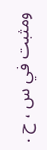ومثبت في س ، ح .